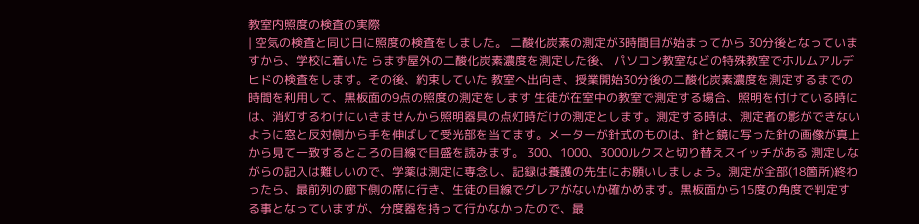教室内照度の検査の実際
| 空気の検査と同じ日に照度の検査をしました。 二酸化炭素の測定が3時間目が始まってから 30分後となっていますから、学校に着いた らまず屋外の二酸化炭素濃度を測定した後、 パソコン教室などの特殊教室でホルムアルデ ヒドの検査をします。その後、約束していた 教室へ出向き、授業開始30分後の二酸化炭素濃度を測定するまでの時間を利用して、黒板面の9点の照度の測定をします 生徒が在室中の教室で測定する場合、照明を付けている時には、消灯するわけにいきませんから照明器具の点灯時だけの測定とします。測定する時は、測定者の影ができないように窓と反対側から手を伸ばして受光部を当てます。メーターが針式のものは、針と鏡に写った針の画像が真上から見て一致するところの目線で目盛を読みます。 300、1000、3000ルクスと切り替えスイッチがある 測定しながらの記入は難しいので、学薬は測定に専念し、記録は養護の先生にお願いしましょう。測定が全部(18箇所)終わったら、最前列の廊下側の席に行き、生徒の目線でグレアがないか確かめます。黒板面から15度の角度で判定する事となっていますが、分度器を持って行かなかったので、最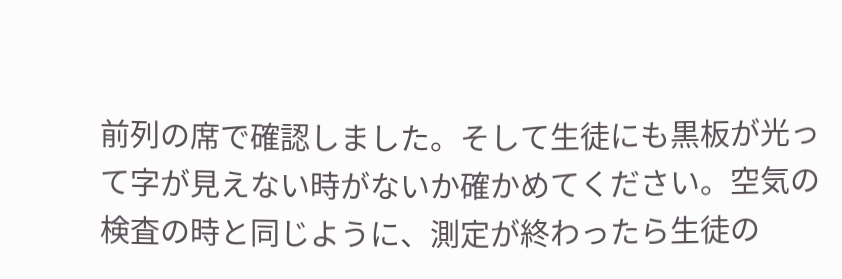前列の席で確認しました。そして生徒にも黒板が光って字が見えない時がないか確かめてください。空気の検査の時と同じように、測定が終わったら生徒の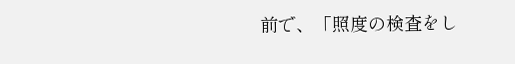前で、「照度の検査をし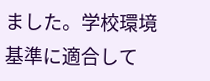ました。学校環境基準に適合して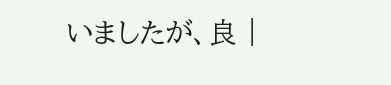いましたが、良 |